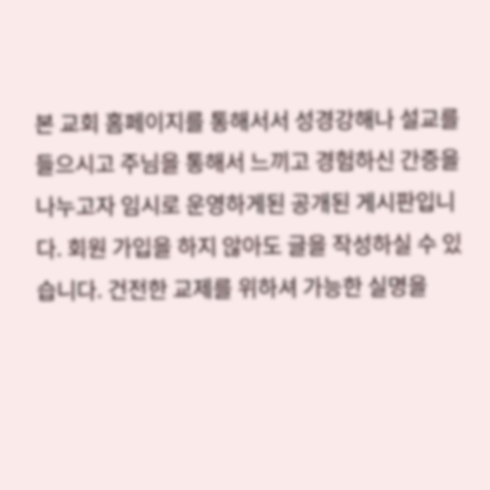본 교회 홈페이지를 통해서서 성경강해나 설교를 들으시고 주님을 통해서 느끼고 경험하신 간증을 나누고자 임시로 운영하게된 공개된 게시판입니다. 회원 가입을 하지 않아도 글을 작성하실 수 있습니다. 건전한 교제를 위하셔 가능한 실명을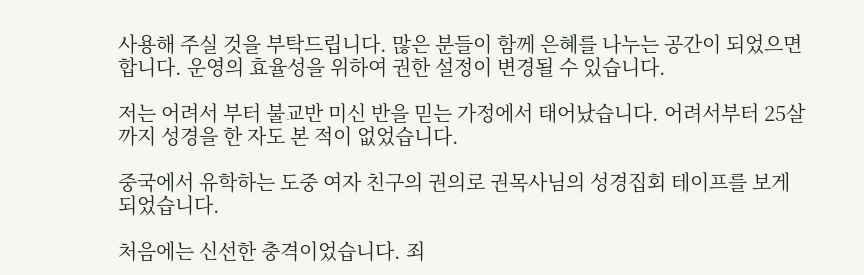사용해 주실 것을 부탁드립니다. 많은 분들이 함께 은혜를 나누는 공간이 되었으면 합니다. 운영의 효율성을 위하여 권한 설정이 변경될 수 있습니다.

저는 어려서 부터 불교반 미신 반을 믿는 가정에서 태어났습니다. 어려서부터 25살까지 성경을 한 자도 본 적이 없었습니다.

중국에서 유학하는 도중 여자 친구의 권의로 권목사님의 성경집회 테이프를 보게 되었습니다.

처음에는 신선한 충격이었습니다. 죄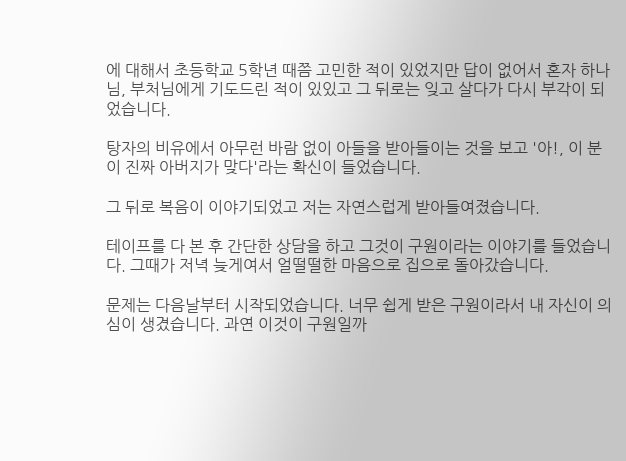에 대해서 초등학교 5학년 때쯤 고민한 적이 있었지만 답이 없어서 혼자 하나님, 부처님에게 기도드린 적이 있있고 그 뒤로는 잊고 살다가 다시 부각이 되었습니다.

탕자의 비유에서 아무런 바람 없이 아들을 받아들이는 것을 보고 '아!, 이 분이 진짜 아버지가 맞다'라는 확신이 들었습니다.

그 뒤로 복음이 이야기되었고 저는 자연스럽게 받아들여졌습니다.

테이프를 다 본 후 간단한 상담을 하고 그것이 구원이라는 이야기를 들었습니다. 그때가 저녁 늦게여서 얼떨떨한 마음으로 집으로 돌아갔습니다.

문제는 다음날부터 시작되었습니다. 너무 쉽게 받은 구원이라서 내 자신이 의심이 생겼습니다. 과연 이것이 구원일까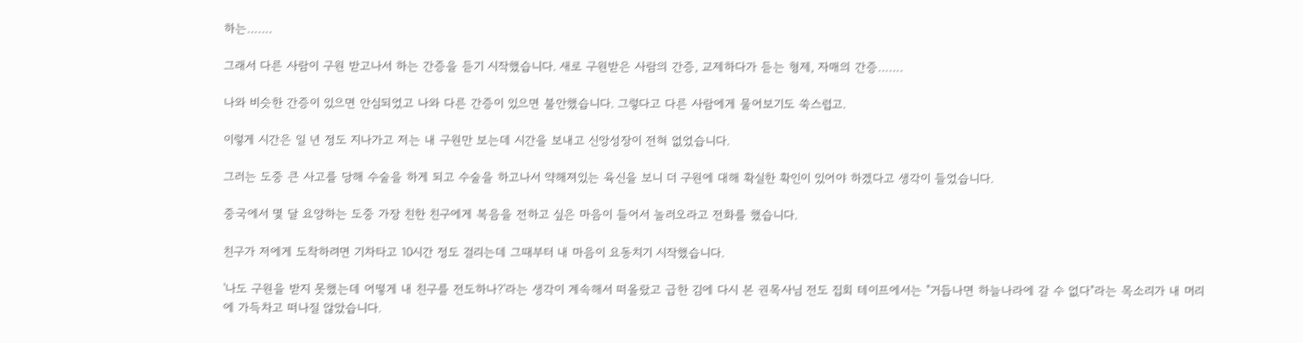하는…….

그래서 다른 사람이 구원 받고나서 하는 간증을 듣기 시작했습니다. 새로 구원받은 사람의 간증, 교제하다가 듣는 형제, 자매의 간증…….

나와 비슷한 간증이 있으면 안심되었고 나와 다른 간증이 있으면 불안했습니다. 그렇다고 다른 사람에게 물어보기도 쑥스럽고.

이렇게 시간은 일 년 정도 지나가고 저는 내 구원만 보는데 시간을 보내고 신앙성장이 전혀 없었습니다.

그러는 도중 큰 사고를 당해 수술을 하게 되고 수술을 하고나서 약해져있는 육신을 보니 더 구원에 대해 확실한 확인이 있어야 하겠다고 생각이 들었습니다.

중국에서 몇 달 요양하는 도중 가장 친한 친구에게 복음을 전하고 싶은 마음이 들어서 놀러오라고 전화를 했습니다.

친구가 저에게 도착하려면 기차타고 10시간 정도 걸리는데 그때부터 내 마음이 요동치기 시작했습니다.

'나도 구원을 받지 못했는데 어떻게 내 친구를 전도하나?'라는 생각이 계속해서 떠올랐고 급한 김에 다시 본 권목사님 전도 집회 테이프에서는 "거듭나면 하늘나라에 갈 수 없다"라는 목소리가 내 머리에 가득차고 떠나질 않았습니다.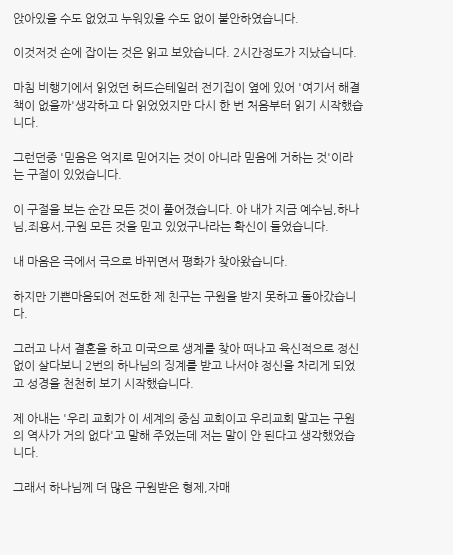앉아있을 수도 없었고 누워있을 수도 없이 불안하였습니다.

이것저것 손에 잡이는 것은 읽고 보았습니다. 2시간정도가 지났습니다.

마침 비행기에서 읽었던 허드슨테일러 전기집이 옆에 있어 '여기서 해결책이 없을까'생각하고 다 읽었었지만 다시 한 번 처음부터 읽기 시작했습니다.

그런던중 '믿음은 억지로 믿어지는 것이 아니라 믿음에 거하는 것'이라는 구절이 있었습니다.

이 구절을 보는 순간 모든 것이 풀어졌습니다. 아 내가 지금 예수님,하나님,죄용서,구원 모든 것을 믿고 있었구나라는 확신이 들었습니다.

내 마음은 극에서 극으로 바뀌면서 평화가 찾아왔습니다.

하지만 기쁜마음되어 전도한 제 친구는 구원을 받지 못하고 돌아갔습니다.

그러고 나서 결혼을 하고 미국으로 생계를 찾아 떠나고 육신적으로 정신없이 살다보니 2번의 하나님의 징계를 받고 나서야 정신을 차리게 되었고 성경을 천천히 보기 시작했습니다.

제 아내는 '우리 교회가 이 세계의 중심 교회이고 우리교회 말고는 구원의 역사가 거의 없다'고 말해 주었는데 저는 말이 안 된다고 생각했었습니다.

그래서 하나님께 더 많은 구원받은 형제,자매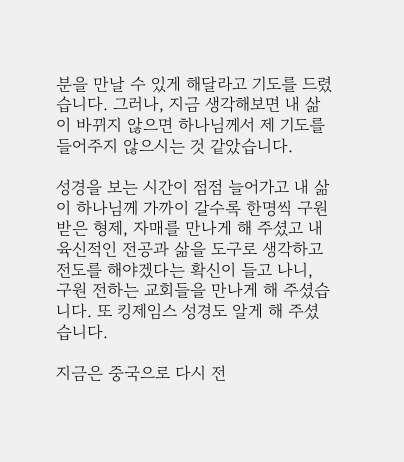분을 만날 수 있게 해달라고 기도를 드렸습니다. 그러나, 지금 생각해보면 내 삶이 바뀌지 않으면 하나님께서 제 기도를 들어주지 않으시는 것 같았습니다.

성경을 보는 시간이 점점 늘어가고 내 삶이 하나님께 가까이 갈수록 한명씩 구원받은 형제, 자매를 만나게 해 주셨고 내 육신적인 전공과 삶을 도구로 생각하고 전도를 해야겠다는 확신이 들고 나니, 구원 전하는 교회들을 만나게 해 주셨습니다. 또 킹제임스 성경도 알게 해 주셨습니다.

지금은 중국으로 다시 전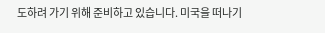도하려 가기 위해 준비하고 있습니다. 미국을 떠나기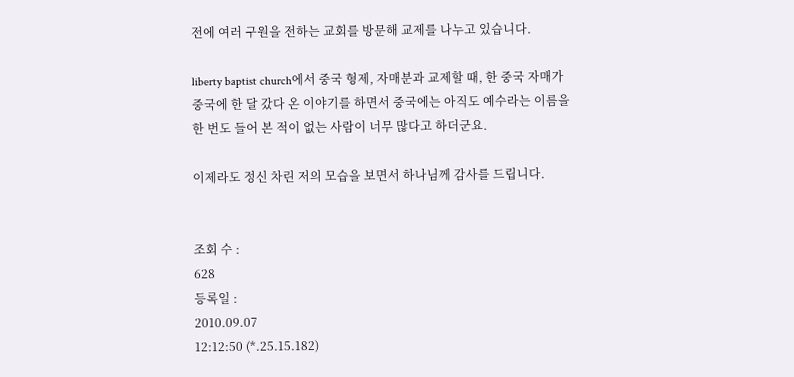전에 여러 구원을 전하는 교회를 방문해 교제를 나누고 있습니다.

liberty baptist church에서 중국 형제, 자매분과 교제할 때, 한 중국 자매가 중국에 한 달 갔다 온 이야기를 하면서 중국에는 아직도 예수라는 이름을 한 번도 들어 본 적이 없는 사람이 너무 많다고 하더군요.

이제라도 정신 차린 저의 모습을 보면서 하나님께 감사를 드립니다.


조회 수 :
628
등록일 :
2010.09.07
12:12:50 (*.25.15.182)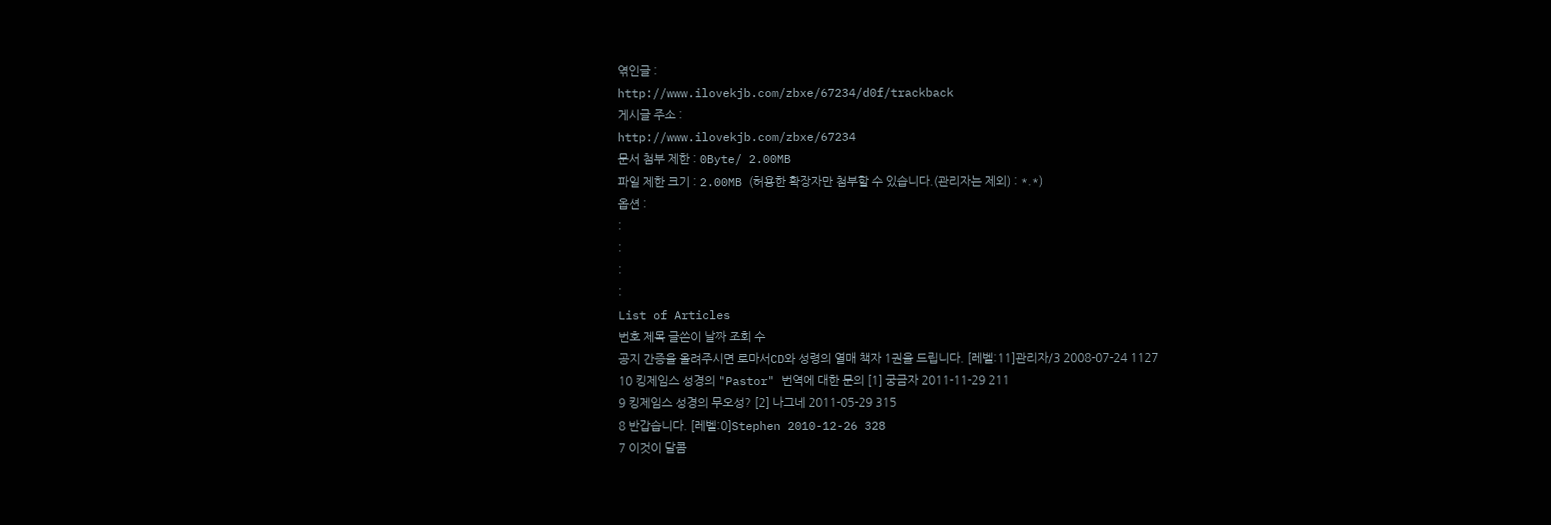엮인글 :
http://www.ilovekjb.com/zbxe/67234/d0f/trackback
게시글 주소 :
http://www.ilovekjb.com/zbxe/67234
문서 첨부 제한 : 0Byte/ 2.00MB
파일 제한 크기 : 2.00MB (허용한 확장자만 첨부할 수 있습니다.(관리자는 제외) : *.*)
옵션 :
:
:
:
:
List of Articles
번호 제목 글쓴이 날짜 조회 수
공지 간증을 올려주시면 로마서CD와 성령의 열매 책자 1권을 드립니다. [레벨:11]관리자/3 2008-07-24 1127
10 킹제임스 성경의 "Pastor" 번역에 대한 문의 [1] 궁금자 2011-11-29 211
9 킹제임스 성경의 무오성? [2] 나그네 2011-05-29 315
8 반갑습니다. [레벨:0]Stephen 2010-12-26 328
7 이것이 달콤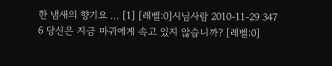한 냄새의 향기요 ... [1] [레벨:0]시님사람 2010-11-29 347
6 당신은 지금 마귀에게 속고 있지 않습니까? [레벨:0]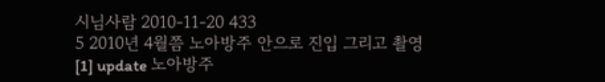시님사람 2010-11-20 433
5 2010년 4월쯤 노아방주 안으로 진입 그리고 촬영 [1] update 노아방주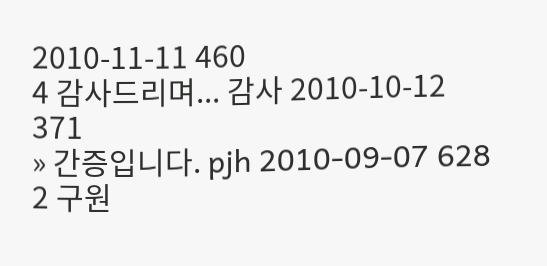2010-11-11 460
4 감사드리며... 감사 2010-10-12 371
» 간증입니다. pjh 2010-09-07 628
2 구원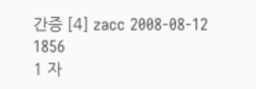간증 [4] zacc 2008-08-12 1856
1 자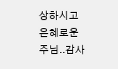상하시고 은혜로운 주님..감사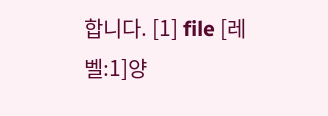합니다. [1] file [레벨:1]양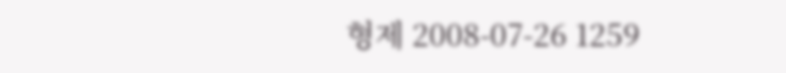형제 2008-07-26 1259